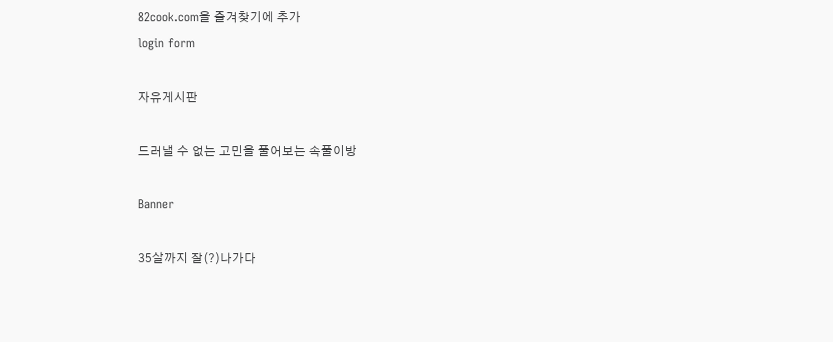82cook.com을 즐겨찾기에 추가
login form

자유게시판

드러낼 수 없는 고민을 풀어보는 속풀이방

Banner

35살까지 잘(?)나가다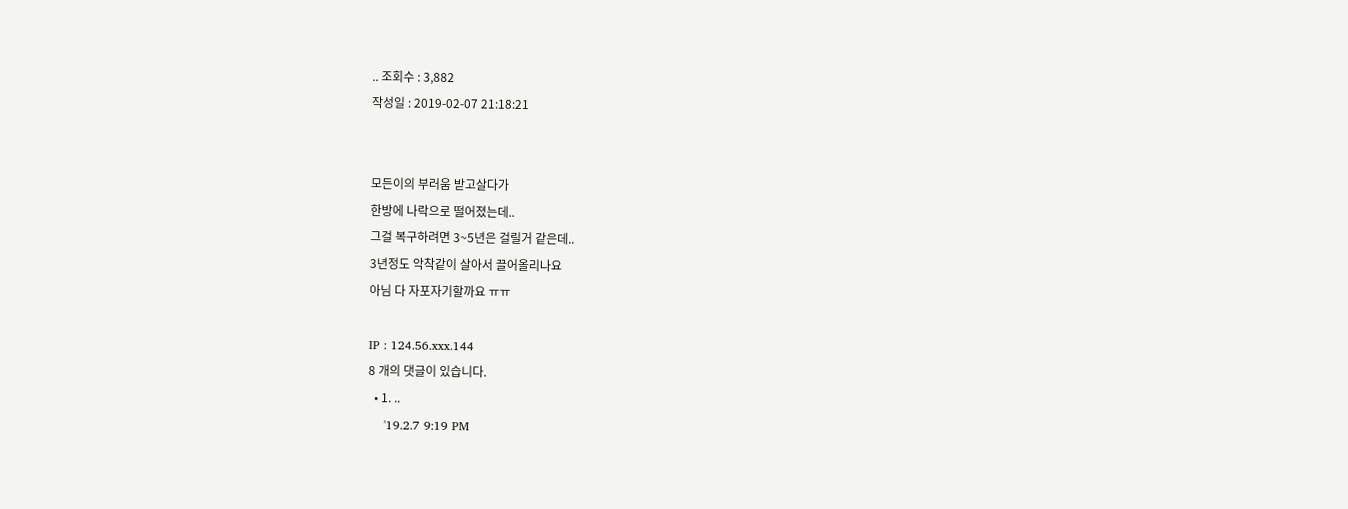.. 조회수 : 3,882
작성일 : 2019-02-07 21:18:21


모든이의 부러움 받고살다가
한방에 나락으로 떨어졌는데..
그걸 복구하려면 3~5년은 걸릴거 같은데..
3년정도 악착같이 살아서 끌어올리나요
아님 다 자포자기할까요 ㅠㅠ

IP : 124.56.xxx.144
8 개의 댓글이 있습니다.
  • 1. ..
    '19.2.7 9:19 PM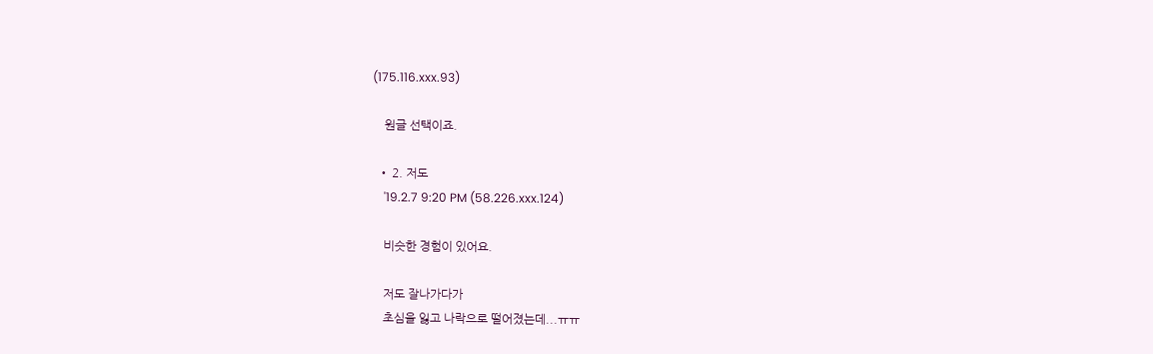(175.116.xxx.93)

    원글 선택이죠.

  • 2. 저도
    '19.2.7 9:20 PM (58.226.xxx.124)

    비슷한 경험이 있어요.

    저도 잘나가다가
    초심을 잃고 나락으로 떨어졌는데...ㅠㅠ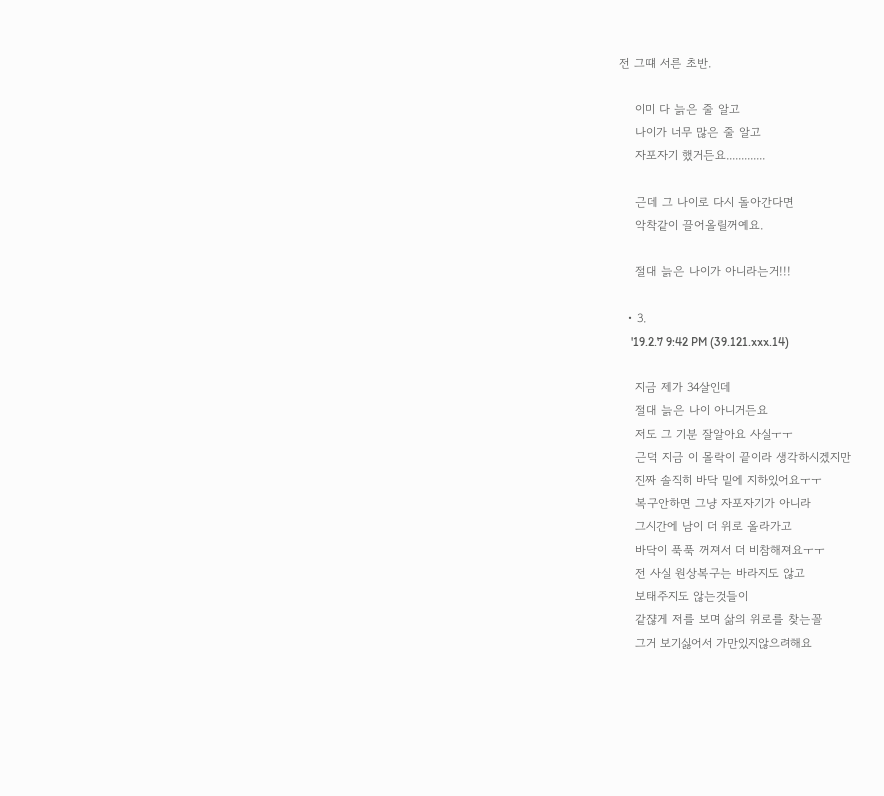전 그떄 서른 초반.

    이미 다 늙은 줄 알고
    나이가 너무 많은 줄 알고
    자포자기 했거든요.............

    근데 그 나이로 다시 돌아간다면
    악착같이 끌어올릴꺼예요.

    절대 늙은 나이가 아니라는거!!!

  • 3.
    '19.2.7 9:42 PM (39.121.xxx.14)

    지금 제가 34살인데
    절대 늙은 나이 아니거든요
    저도 그 기분 잘알아요 사실ㅜㅜ
    근덕 지금 이 몰락이 끝이라 생각하시겠지만
    진짜 솔직히 바닥 밑에 지하있어요ㅜㅜ
    복구안하면 그냥 자포자기가 아니라
    그시간에 남이 더 위로 올라가고
    바닥이 푹푹 꺼져서 더 비참해져요ㅜㅜ
    전 사실 원상복구는 바라지도 않고
    보태주지도 않는것들이
    같쟎게 저를 보며 삶의 위로를 찾는꼴
    그거 보기싫어서 가만있지않으려해요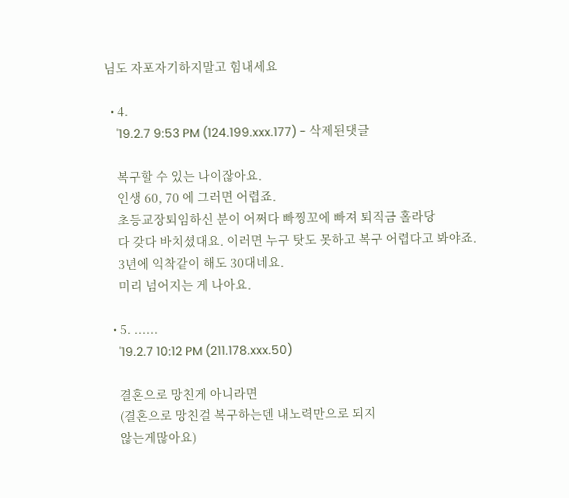님도 자포자기하지말고 힘내세요

  • 4.
    '19.2.7 9:53 PM (124.199.xxx.177) - 삭제된댓글

    복구할 수 있는 나이잖아요.
    인생 60, 70 에 그러면 어렵죠.
    초등교장퇴임하신 분이 어쩌다 빠찡꼬에 빠져 퇴직금 홀라당
    다 갖다 바치셨대요. 이러면 누구 탓도 못하고 복구 어렵다고 봐야죠.
    3년에 익착같이 해도 30대네요.
    미리 넘어지는 게 나아요.

  • 5. ......
    '19.2.7 10:12 PM (211.178.xxx.50)

    결혼으로 망친게 아니라면
    (결혼으로 망친걸 복구하는덴 내노력만으로 되지
    않는게많아요)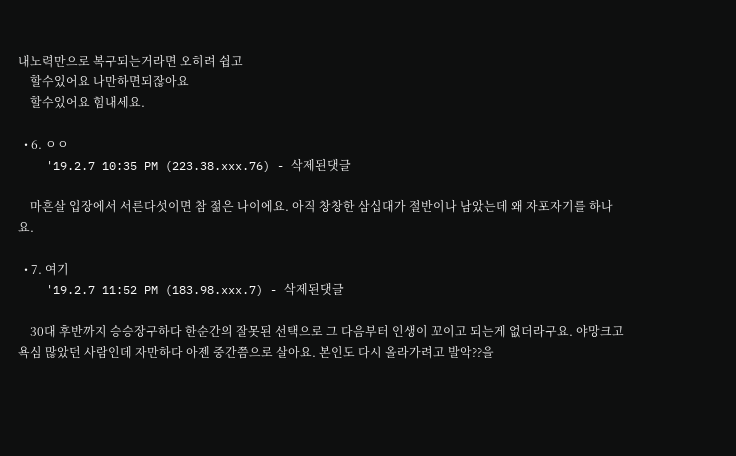내노력만으로 복구되는거라면 오히려 쉽고
    할수있어요 나만하면되잖아요
    할수있어요 힘내세요.

  • 6. ㅇㅇ
    '19.2.7 10:35 PM (223.38.xxx.76) - 삭제된댓글

    마흔살 입장에서 서른다섯이면 참 젊은 나이에요. 아직 창창한 삼십대가 절반이나 남았는데 왜 자포자기를 하나요.

  • 7. 여기
    '19.2.7 11:52 PM (183.98.xxx.7) - 삭제된댓글

    30대 후반까지 승승장구하다 한순간의 잘못된 선택으로 그 다음부터 인생이 꼬이고 되는게 없더라구요. 야망크고 욕심 많았던 사람인데 자만하다 아젠 중간쯤으로 살아요. 본인도 다시 올라가려고 발악??을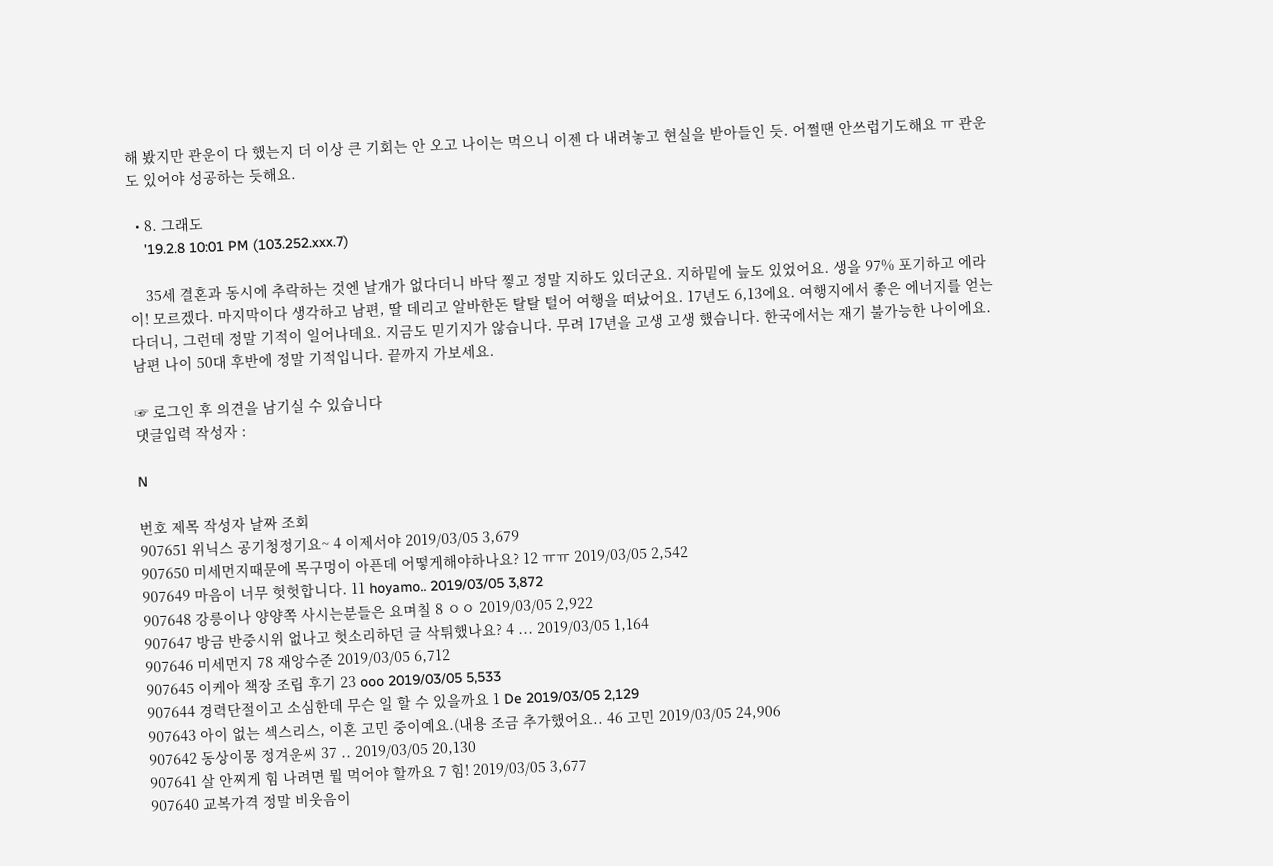해 봤지만 관운이 다 했는지 더 이상 큰 기회는 안 오고 나이는 먹으니 이젠 다 내려놓고 현실을 받아들인 듯. 어쩔땐 안쓰럽기도해요 ㅠ 관운도 있어야 성공하는 듯해요.

  • 8. 그래도
    '19.2.8 10:01 PM (103.252.xxx.7)

    35세 결혼과 동시에 추락하는 것엔 날개가 없다더니 바닥 찧고 정말 지하도 있더군요. 지하밑에 늪도 있었어요. 생을 97% 포기하고 에라이! 모르겠다. 마지막이다 생각하고 남편, 딸 데리고 알바한돈 탈탈 털어 여행을 떠났어요. 17년도 6,13에요. 여행지에서 좋은 에너지를 얻는다더니, 그런데 정말 기적이 일어나데요. 지금도 믿기지가 않습니다. 무려 17년을 고생 고생 했습니다. 한국에서는 재기 불가능한 나이에요. 남편 나이 50대 후반에 정말 기적입니다. 끝까지 가보세요.

☞ 로그인 후 의견을 남기실 수 있습니다
댓글입력 작성자 :

N

번호 제목 작성자 날짜 조회
907651 위닉스 공기청정기요~ 4 이제서야 2019/03/05 3,679
907650 미세먼지때문에 목구멍이 아픈데 어떻게해야하나요? 12 ㅠㅠ 2019/03/05 2,542
907649 마음이 너무 헛헛합니다. 11 hoyamo.. 2019/03/05 3,872
907648 강릉이나 양양쪽 사시는분들은 요며칠 8 ㅇㅇ 2019/03/05 2,922
907647 방금 반중시위 없나고 헛소리하던 글 삭튀했나요? 4 ... 2019/03/05 1,164
907646 미세먼지 78 재앙수준 2019/03/05 6,712
907645 이케아 책장 조립 후기 23 ooo 2019/03/05 5,533
907644 경력단절이고 소심한데 무슨 일 할 수 있을까요 1 De 2019/03/05 2,129
907643 아이 없는 섹스리스, 이혼 고민 중이예요.(내용 조금 추가했어요.. 46 고민 2019/03/05 24,906
907642 동상이몽 정겨운씨 37 .. 2019/03/05 20,130
907641 살 안찌게 힘 나려면 뭘 먹어야 할까요 7 힘! 2019/03/05 3,677
907640 교복가격 정말 비웃음이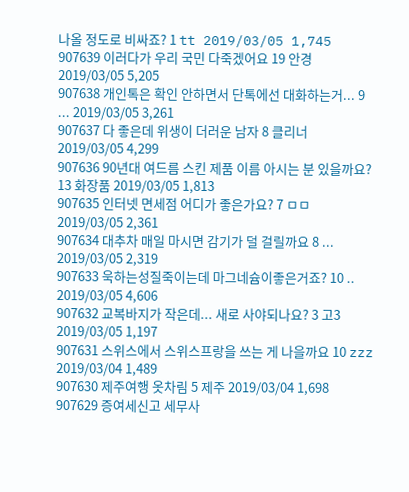나올 정도로 비싸죠? 1 tt 2019/03/05 1,745
907639 이러다가 우리 국민 다죽겠어요 19 안경 2019/03/05 5,205
907638 개인톡은 확인 안하면서 단톡에선 대화하는거... 9 ... 2019/03/05 3,261
907637 다 좋은데 위생이 더러운 남자 8 클리너 2019/03/05 4,299
907636 90년대 여드름 스킨 제품 이름 아시는 분 있을까요? 13 화장품 2019/03/05 1,813
907635 인터넷 면세점 어디가 좋은가요? 7 ㅁㅁ 2019/03/05 2,361
907634 대추차 매일 마시면 감기가 덜 걸릴까요 8 ... 2019/03/05 2,319
907633 욱하는성질죽이는데 마그네슘이좋은거죠? 10 .. 2019/03/05 4,606
907632 교복바지가 작은데... 새로 사야되나요? 3 고3 2019/03/05 1,197
907631 스위스에서 스위스프랑을 쓰는 게 나을까요 10 zzz 2019/03/04 1,489
907630 제주여행 옷차림 5 제주 2019/03/04 1,698
907629 증여세신고 세무사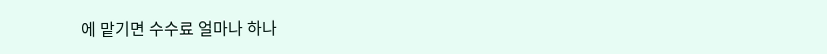에 맡기면 수수료 얼마나 하나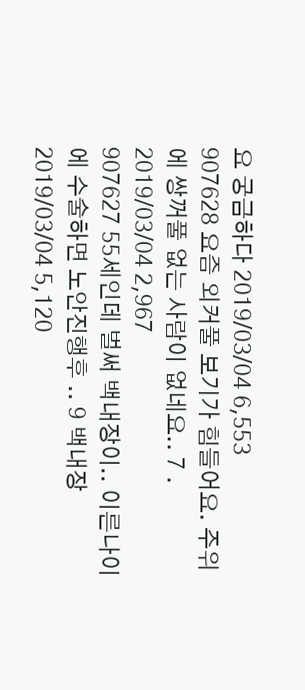요 궁금하다 2019/03/04 6,553
907628 요즘 외커풀 보기가 힘들어요. 주위에 쌍꺼풀 없는 사람이 없네요.. 7 . 2019/03/04 2,967
907627 55세인데 벌써 백내장이.. 이른나이에 수술하면 노안진행후 .. 9 백내장 2019/03/04 5,120